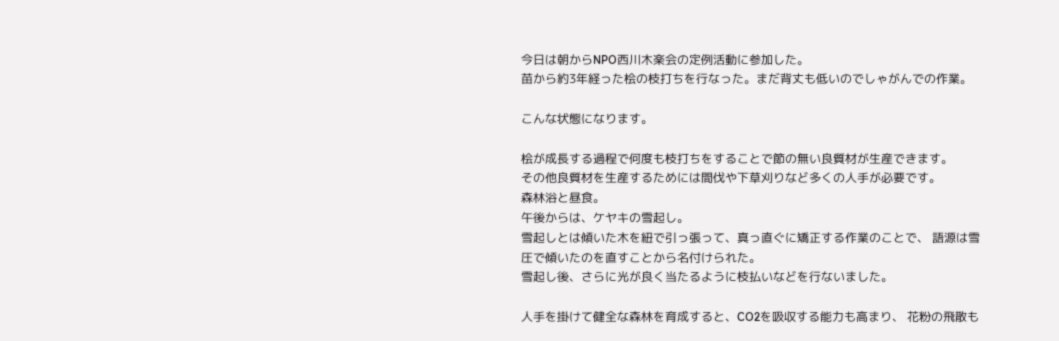今日は朝からNPO西川木楽会の定例活動に参加した。
苗から約3年経った桧の枝打ちを行なった。まだ背丈も低いのでしゃがんでの作業。

こんな状態になります。

桧が成長する過程で何度も枝打ちをすることで節の無い良質材が生産できます。
その他良質材を生産するためには間伐や下草刈りなど多くの人手が必要です。
森林浴と昼食。
午後からは、ケヤキの雪起し。
雪起しとは傾いた木を紐で引っ張って、真っ直ぐに矯正する作業のことで、 語源は雪圧で傾いたのを直すことから名付けられた。
雪起し後、さらに光が良く当たるように枝払いなどを行ないました。

人手を掛けて健全な森林を育成すると、CO2を吸収する能力も高まり、 花粉の飛散も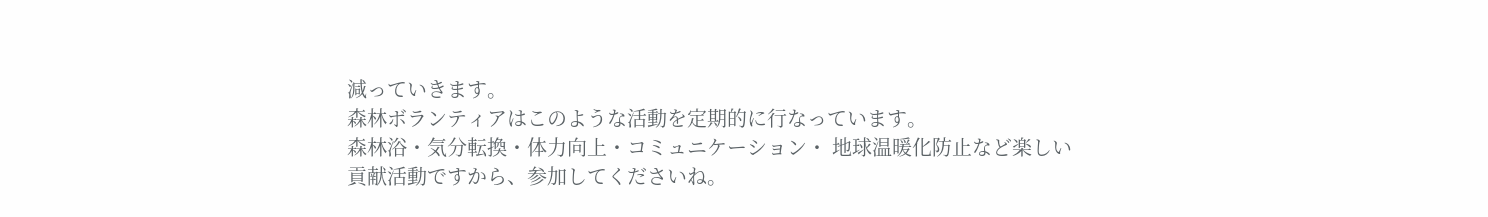減っていきます。
森林ボランティアはこのような活動を定期的に行なっています。
森林浴・気分転換・体力向上・コミュニケーション・ 地球温暖化防止など楽しい貢献活動ですから、参加してくださいね。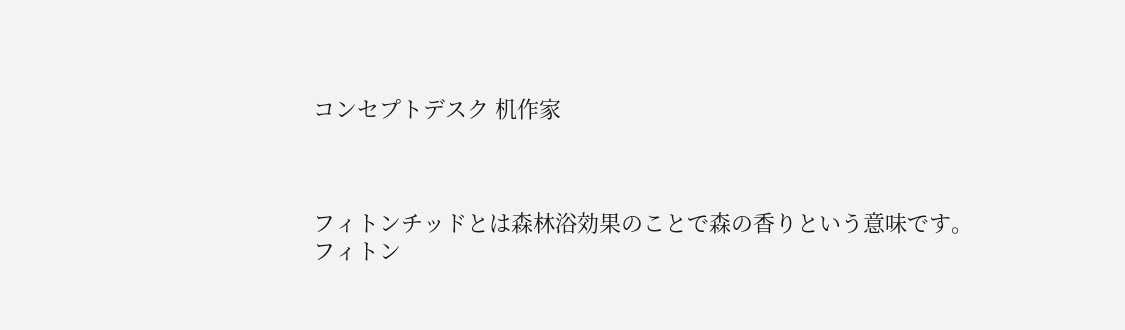コンセプトデスク 机作家



フィトンチッドとは森林浴効果のことで森の香りという意味です。
フィトン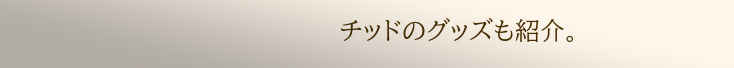チッドのグッズも紹介。